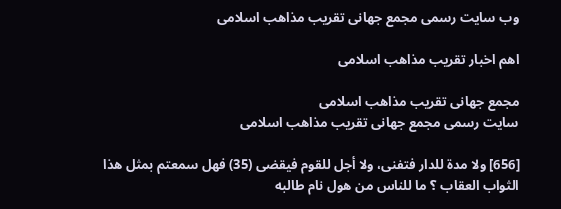وب سایت رسمی مجمع جهانى تقريب مذاهب اسلامى

اهم اخبار تقریب مذاهب اسلامی

مجمع جهانى تقريب مذاهب اسلامى
سایت رسمی مجمع جهانى تقريب مذاهب اسلامى

[656] ولا مدة للدار فتفنى، ولا أجل للقوم فيقضى (35) فهل سمعتم بمثل هذا الثواب العقاب ؟ ما للناس من هول نام طالبه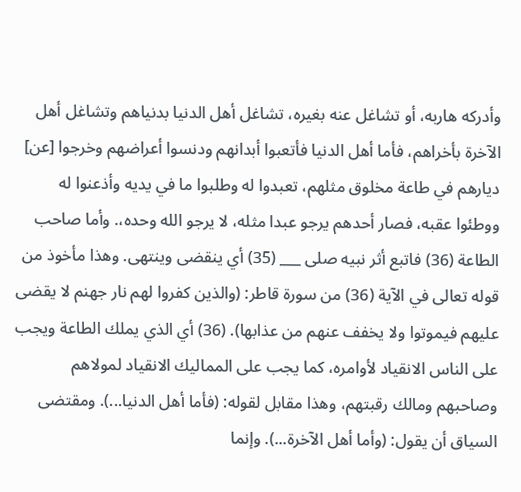وأدركه هاربه، أو تشاغل عنه بغيره، تشاغل أهل الدنيا بدنياهم وتشاغل أهل الآخرة بأخراهم، فأما أهل الدنيا فأتعبوا أبدانهم ودنسوا أعراضهم وخرجوا [عن] ديارهم في طاعة مخلوق مثلهم، تعبدوا له وطلبوا ما في يديه وأذعنوا له ووطئوا عقبه، فصار أحدهم يرجو عبدا مثله، لا يرجو الله وحده،. وأما صاحب الطاعة (36) فاتبع أثر نبيه صلى ___ (35) أي ينقضى وينتهى. وهذا مأخوذ من قوله تعالى في الآية (36) من سورة قاطر: (والذين كفروا لهم نار جهنم لا يقضى عليهم فيموتوا ولا يخفف عنهم من عذابها). (36) أي الذي يملك الطاعة ويجب على الناس الانقياد لأوامره، كما يجب على المماليك الانقياد لمولاهم وصاحبهم ومالك رقبتهم، وهذا مقابل لقوله: (فأما أهل الدنيا...). ومقتضى السياق أن يقول: (وأما أهل الآخرة...). وإنما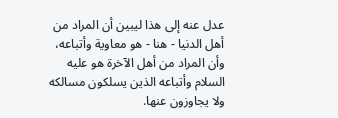عدل عنه إلى هذا ليبين أن المراد من أهل الدنيا - هنا - هو معاوية وأتباعه، وأن المراد من أهل الآخرة هو عليه السلام وأتباعه الذين يسلكون مسالكه ولا يجاوزون عنها.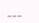___